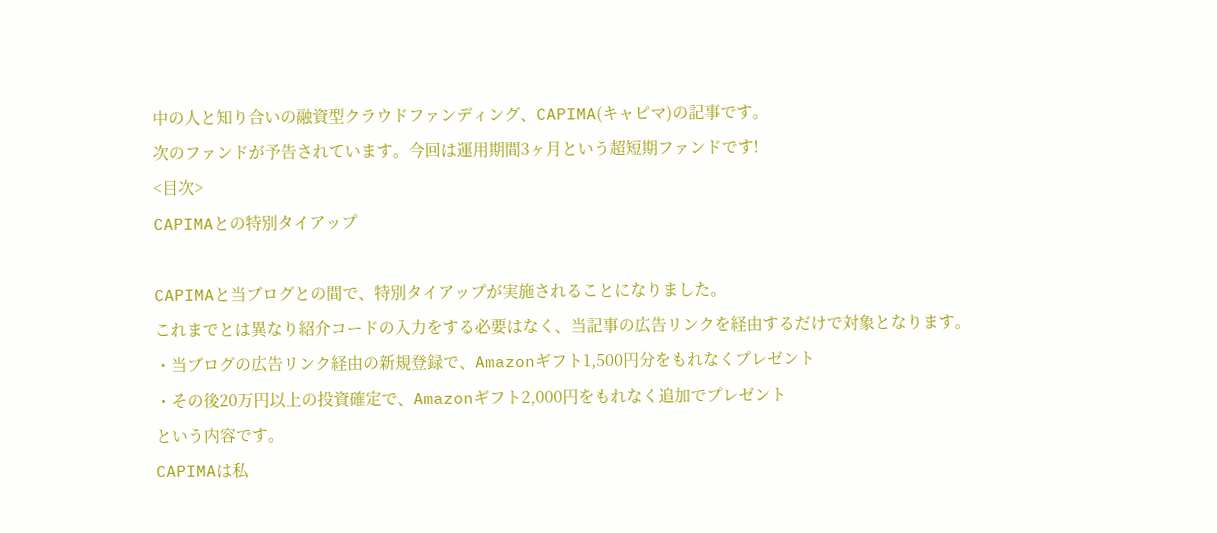中の人と知り合いの融資型クラウドファンディング、CAPIMA(キャピマ)の記事です。
次のファンドが予告されています。今回は運用期間3ヶ月という超短期ファンドです!
<目次>
CAPIMAとの特別タイアップ

CAPIMAと当ブログとの間で、特別タイアップが実施されることになりました。
これまでとは異なり紹介コードの入力をする必要はなく、当記事の広告リンクを経由するだけで対象となります。
・当ブログの広告リンク経由の新規登録で、Amazonギフト1,500円分をもれなくプレゼント
・その後20万円以上の投資確定で、Amazonギフト2,000円をもれなく追加でプレゼント
という内容です。
CAPIMAは私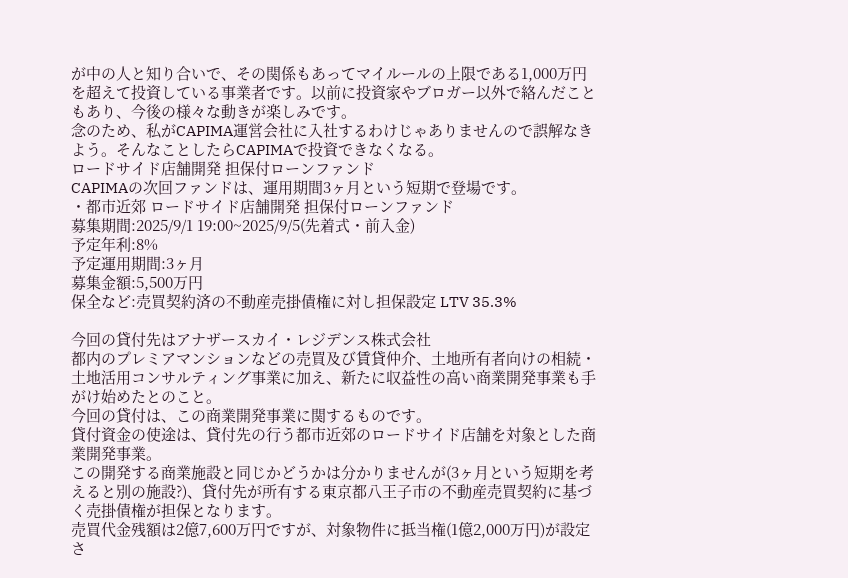が中の人と知り合いで、その関係もあってマイルールの上限である1,000万円を超えて投資している事業者です。以前に投資家やブロガー以外で絡んだこともあり、今後の様々な動きが楽しみです。
念のため、私がCAPIMA運営会社に入社するわけじゃありませんので誤解なきよう。そんなことしたらCAPIMAで投資できなくなる。
ロードサイド店舗開発 担保付ローンファンド
CAPIMAの次回ファンドは、運用期間3ヶ月という短期で登場です。
・都市近郊 ロードサイド店舗開発 担保付ローンファンド
募集期間:2025/9/1 19:00~2025/9/5(先着式・前入金)
予定年利:8%
予定運用期間:3ヶ月
募集金額:5,500万円
保全など:売買契約済の不動産売掛債権に対し担保設定 LTV 35.3%

今回の貸付先はアナザースカイ・レジデンス株式会社
都内のプレミアマンションなどの売買及び賃貸仲介、土地所有者向けの相続・土地活用コンサルティング事業に加え、新たに収益性の高い商業開発事業も手がけ始めたとのこと。
今回の貸付は、この商業開発事業に関するものです。
貸付資金の使途は、貸付先の行う都市近郊のロードサイド店舗を対象とした商業開発事業。
この開発する商業施設と同じかどうかは分かりませんが(3ヶ月という短期を考えると別の施設?)、貸付先が所有する東京都八王子市の不動産売買契約に基づく売掛債権が担保となります。
売買代金残額は2億7,600万円ですが、対象物件に抵当権(1億2,000万円)が設定さ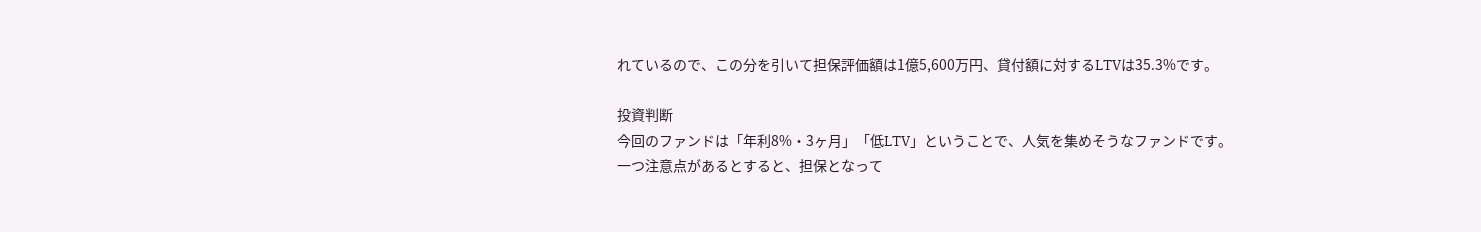れているので、この分を引いて担保評価額は1億5,600万円、貸付額に対するLTVは35.3%です。

投資判断
今回のファンドは「年利8%・3ヶ月」「低LTV」ということで、人気を集めそうなファンドです。
一つ注意点があるとすると、担保となって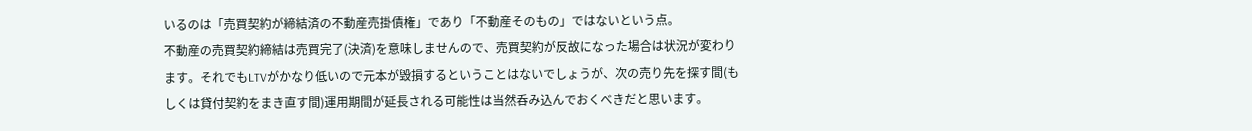いるのは「売買契約が締結済の不動産売掛債権」であり「不動産そのもの」ではないという点。
不動産の売買契約締結は売買完了(決済)を意味しませんので、売買契約が反故になった場合は状況が変わります。それでもLTVがかなり低いので元本が毀損するということはないでしょうが、次の売り先を探す間(もしくは貸付契約をまき直す間)運用期間が延長される可能性は当然呑み込んでおくべきだと思います。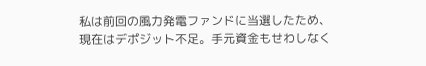私は前回の風力発電ファンドに当選したため、現在はデポジット不足。手元資金もせわしなく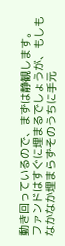動き回っているので、まずは静観します。
ファンドはすぐに埋まるでしょうが、もしもなかなか埋まらずそのうちに手元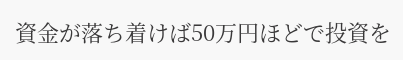資金が落ち着けば50万円ほどで投資を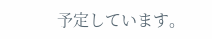予定しています。